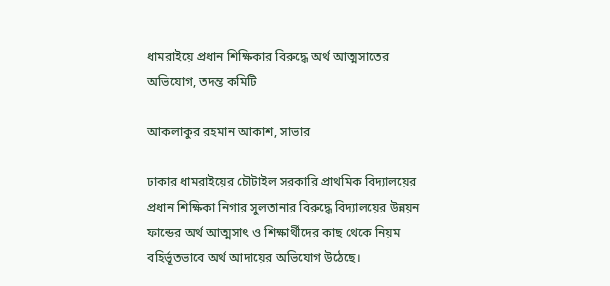ধামরাইয়ে প্রধান শিক্ষিকার বিরুদ্ধে অর্থ আত্মসাতের অভিযোগ, তদন্ত কমিটি

আকলাকুর রহমান আকাশ, সাভার

ঢাকার ধামরাইয়ের চৌটাইল সরকারি প্রাথমিক বিদ্যালয়ের প্রধান শিক্ষিকা নিগার সুলতানার বিরুদ্ধে বিদ্যালয়ের উন্নয়ন ফান্ডের অর্থ আত্মসাৎ ও শিক্ষার্থীদের কাছ থেকে নিয়ম বহির্ভূতভাবে অর্থ আদায়ের অভিযোগ উঠেছে।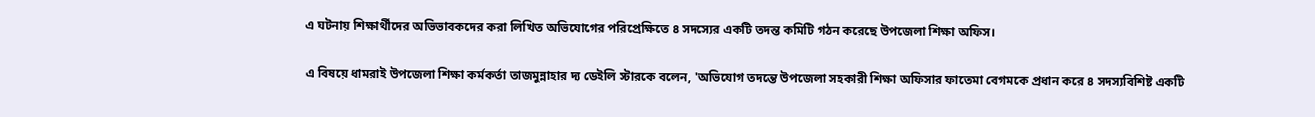এ ঘটনায় শিক্ষার্থীদের অভিভাবকদের করা লিখিত অভিযোগের পরিপ্রেক্ষিতে ৪ সদস্যের একটি তদন্ত কমিটি গঠন করেছে উপজেলা শিক্ষা অফিস।

এ বিষয়ে ধামরাই উপজেলা শিক্ষা কর্মকর্তা তাজমুন্নাহার দ্য ডেইলি স্টারকে বলেন, 'অভিযোগ তদন্তে উপজেলা সহকারী শিক্ষা অফিসার ফাতেমা বেগমকে প্রধান করে ৪ সদস্যবিশিষ্ট একটি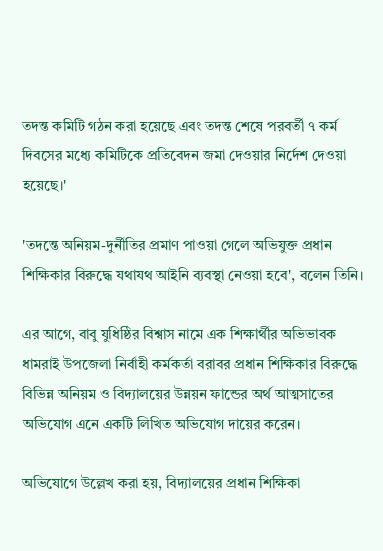তদন্ত কমিটি গঠন করা হয়েছে এবং তদন্ত শেষে পরবর্তী ৭ কর্ম দিবসের মধ্যে কমিটিকে প্রতিবেদন জমা দেওয়ার নির্দেশ দেওয়া হয়েছে।'

'তদন্তে অনিয়ম-দুর্নীতির প্রমাণ পাওয়া গেলে অভিযুক্ত প্রধান শিক্ষিকার বিরুদ্ধে যথাযথ আইনি ব্যবস্থা নেওয়া হবে', বলেন তিনি।

এর আগে, বাবু যুধিষ্ঠির বিশ্বাস নামে এক শিক্ষার্থীর অভিভাবক ধামরাই উপজেলা নির্বাহী কর্মকর্তা বরাবর প্রধান শিক্ষিকার বিরুদ্ধে বিভিন্ন অনিয়ম ও বিদ্যালয়ের উন্নয়ন ফান্ডের অর্থ আত্মসাতের অভিযোগ এনে একটি লিখিত অভিযোগ দায়ের করেন।

অভিযোগে উল্লেখ করা হয়, বিদ্যালয়ের প্রধান শিক্ষিকা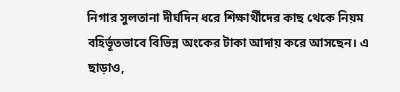নিগার সুলতানা দীর্ঘদিন ধরে শিক্ষার্থীদের কাছ থেকে নিয়ম বহির্ভূতভাবে বিভিন্ন অংকের টাকা আদায় করে আসছেন। এ ছাড়াও,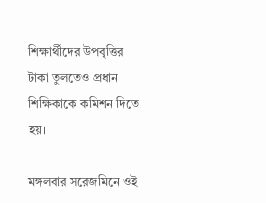শিক্ষার্থীদের উপবৃত্তির টাকা তুলতেও প্রধান শিক্ষিকাকে কমিশন দিতে হয়।

মঙ্গলবার সরেজমিনে ওই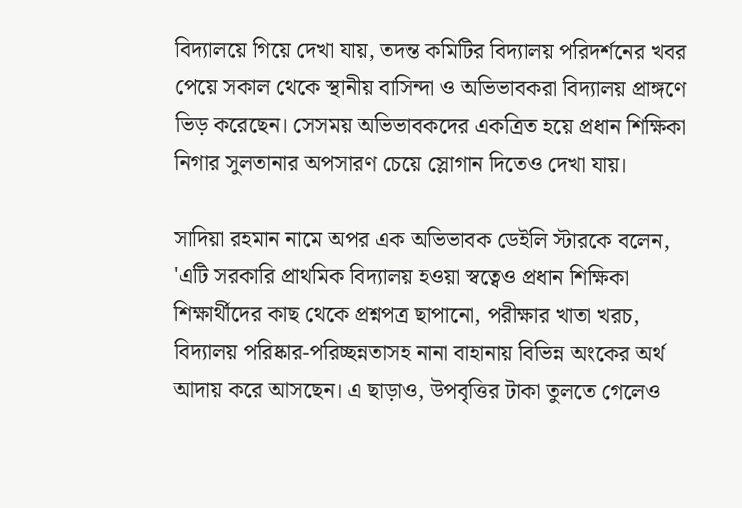বিদ্যালয়ে গিয়ে দেখা যায়, তদন্ত কমিটির বিদ্যালয় পরিদর্শনের খবর পেয়ে সকাল থেকে স্থানীয় বাসিন্দা ও অভিভাবকরা বিদ্যালয় প্রাঙ্গণে ভিড় করেছেন। সেসময় অভিভাবকদের একত্রিত হয়ে প্রধান শিক্ষিকা নিগার সুলতানার অপসারণ চেয়ে স্লোগান দিতেও দেখা যায়।

সাদিয়া রহমান নামে অপর এক অভিভাবক ডেইলি স্টারকে বলেন, 'এটি সরকারি প্রাথমিক বিদ্যালয় হওয়া স্বত্বেও প্রধান শিক্ষিকা শিক্ষার্থীদের কাছ থেকে প্রশ্নপত্র ছাপানো, পরীক্ষার খাতা খরচ, বিদ্যালয় পরিষ্কার-পরিচ্ছন্নতাসহ নানা বাহানায় বিভিন্ন অংকের অর্থ আদায় করে আসছেন। এ ছাড়াও, উপবৃত্তির টাকা তুলতে গেলেও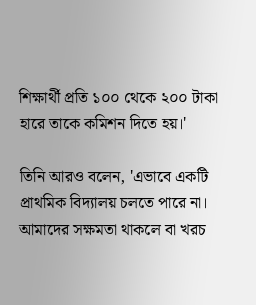শিক্ষার্থী প্রতি ১০০ থেকে ২০০ টাকা হারে তাকে কমিশন দিতে হয়।'

তিনি আরও বলেন, 'এভাবে একটি প্রাথমিক বিদ্যালয় চলতে পারে না। আমাদের সক্ষমতা থাকলে বা খরচ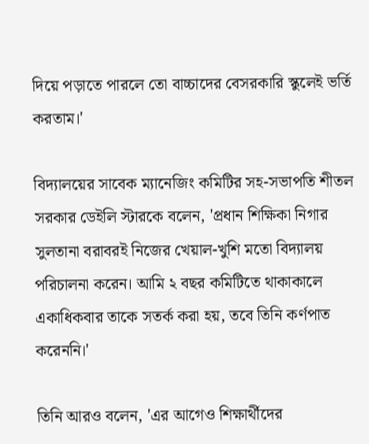দিয়ে পড়াতে পারলে তো বাচ্চাদের বেসরকারি স্কুলেই ভর্তি করতাম।'

বিদ্যালয়ের সাবেক ম্যানেজিং কমিটির সহ-সভাপতি শীতল সরকার ডেইলি স্টারকে বলেন, 'প্রধান শিক্ষিকা নিগার সুলতানা বরাবরই নিজের খেয়াল-খুশি মতো বিদ্যালয় পরিচালনা করেন। আমি ২ বছর কমিটিতে থাকাকালে একাধিকবার তাকে সতর্ক করা হয়, তবে তিনি কর্ণপাত করেননি।'

তিনি আরও বলেন, 'এর আগেও শিক্ষার্থীদের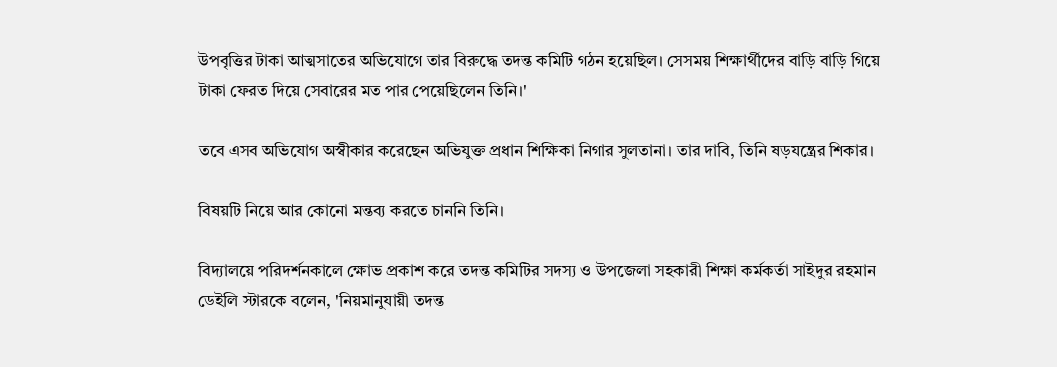উপবৃত্তির টাকা আত্মসাতের অভিযোগে তার বিরুদ্ধে তদন্ত কমিটি গঠন হয়েছিল। সেসময় শিক্ষার্থীদের বাড়ি বাড়ি গিয়ে টাকা ফেরত দিয়ে সেবারের মত পার পেয়েছিলেন তিনি।'

তবে এসব অভিযোগ অস্বীকার করেছেন অভিযুক্ত প্রধান শিক্ষিকা নিগার সুলতানা। তার দাবি, তিনি ষড়যন্ত্রের শিকার।

বিষয়টি নিয়ে আর কোনো মন্তব্য করতে চাননি তিনি।

বিদ্যালয়ে পরিদর্শনকালে ক্ষোভ প্রকাশ করে তদন্ত কমিটির সদস্য ও উপজেলা সহকারী শিক্ষা কর্মকর্তা সাইদুর রহমান ডেইলি স্টারকে বলেন, 'নিয়মানুযায়ী তদন্ত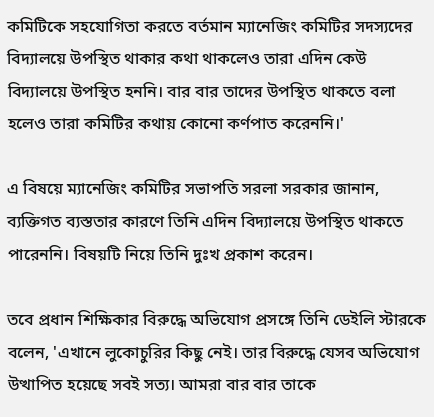কমিটিকে সহযোগিতা করতে বর্তমান ম্যানেজিং কমিটির সদস্যদের বিদ্যালয়ে উপস্থিত থাকার কথা থাকলেও তারা এদিন কেউ বিদ্যালয়ে উপস্থিত হননি। বার বার তাদের উপস্থিত থাকতে বলা হলেও তারা কমিটির কথায় কোনো কর্ণপাত করেননি।'

এ বিষয়ে ম্যানেজিং কমিটির সভাপতি সরলা সরকার জানান, ব্যক্তিগত ব্যস্ততার কারণে তিনি এদিন বিদ্যালয়ে উপস্থিত থাকতে পারেননি। বিষয়টি নিয়ে তিনি দুঃখ প্রকাশ করেন।

তবে প্রধান শিক্ষিকার বিরুদ্ধে অভিযোগ প্রসঙ্গে তিনি ডেইলি স্টারকে বলেন, 'এখানে লুকোচুরির কিছু নেই। তার বিরুদ্ধে যেসব অভিযোগ উত্থাপিত হয়েছে সবই সত্য। আমরা বার বার তাকে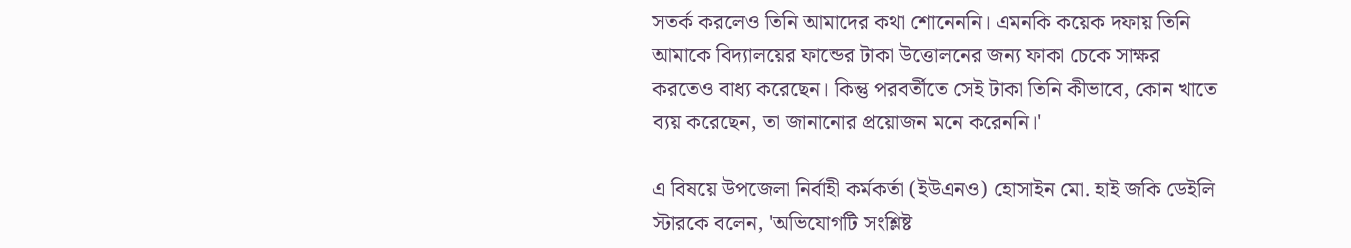সতর্ক করলেও তিনি আমাদের কথা শোনেননি। এমনকি কয়েক দফায় তিনি আমাকে বিদ্যালয়ের ফান্ডের টাকা উত্তোলনের জন্য ফাকা চেকে সাক্ষর করতেও বাধ্য করেছেন। কিন্তু পরবর্তীতে সেই টাকা তিনি কীভাবে, কোন খাতে ব্যয় করেছেন, তা জানানোর প্রয়োজন মনে করেননি।'

এ বিষয়ে উপজেলা নির্বাহী কর্মকর্তা (ইউএনও) হোসাইন মো. হাই জকি ডেইলি স্টারকে বলেন, 'অভিযোগটি সংশ্লিষ্ট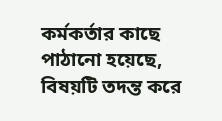কর্মকর্তার কাছে পাঠানো হয়েছে, বিষয়টি তদন্ত করে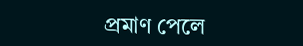প্রমাণ পেলে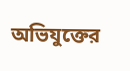অভিযুক্তের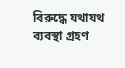বিরুদ্ধে যথাযথ ব্যবস্থা গ্রহণ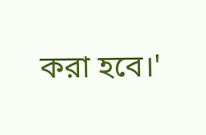করা হবে।'